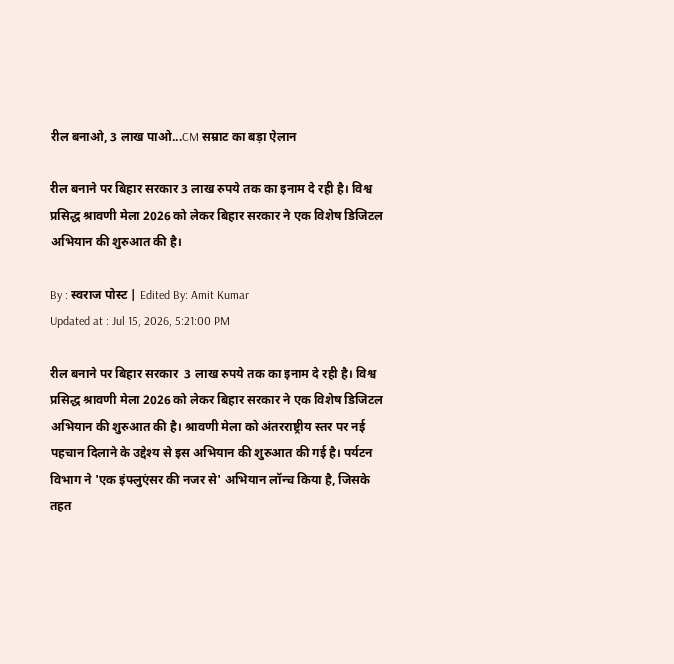रील बनाओ, 3 लाख पाओ...CM सम्राट का बड़ा ऐलान

रील बनाने पर बिहार सरकार 3 लाख रुपये तक का इनाम दे रही है। विश्व प्रसिद्ध श्रावणी मेला 2026 को लेकर बिहार सरकार ने एक विशेष डिजिटल अभियान की शुरुआत की है।

By : स्वराज पोस्ट | Edited By: Amit Kumar
Updated at : Jul 15, 2026, 5:21:00 PM

रील बनाने पर बिहार सरकार  3 लाख रुपये तक का इनाम दे रही है। विश्व प्रसिद्ध श्रावणी मेला 2026 को लेकर बिहार सरकार ने एक विशेष डिजिटल अभियान की शुरुआत की है। श्रावणी मेला को अंतरराष्ट्रीय स्तर पर नई पहचान दिलाने के उद्देश्य से इस अभियान की शुरुआत की गई है। पर्यटन विभाग ने 'एक इंफ्लुएंसर की नजर से' अभियान लॉन्च किया है, जिसके तहत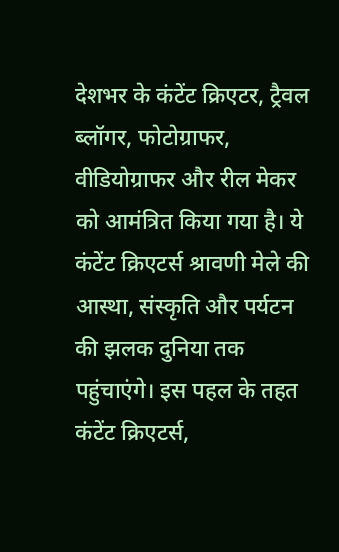देशभर के कंटेंट क्रिएटर, ट्रैवल ब्लॉगर, फोटोग्राफर, वीडियोग्राफर और रील मेकर को आमंत्रित किया गया है। ये कंटेंट क्रिएटर्स श्रावणी मेले की आस्था, संस्कृति और पर्यटन की झलक दुनिया तक पहुंचाएंगे। इस पहल के तहत कंटेंट क्रिएटर्स,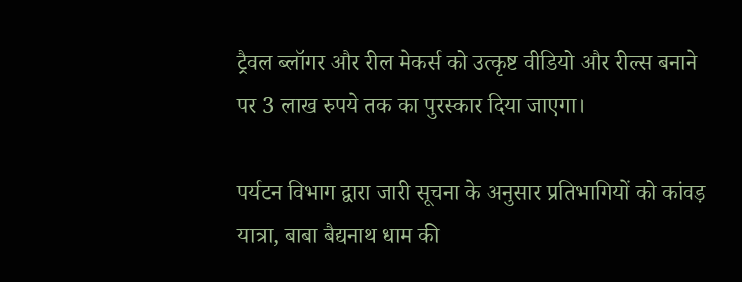ट्रैवल ब्लॉगर और रील मेकर्स को उत्कृष्ट वीडियो और रील्स बनाने पर 3 लाख रुपये तक का पुरस्कार दिया जाएगा।

पर्यटन विभाग द्वारा जारी सूचना के अनुसार प्रतिभागियों को कांवड़ यात्रा, बाबा बैद्यनाथ धाम की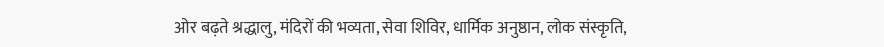ओर बढ़ते श्रद्धालु, मंदिरों की भव्यता, सेवा शिविर, धार्मिक अनुष्ठान, लोक संस्कृति,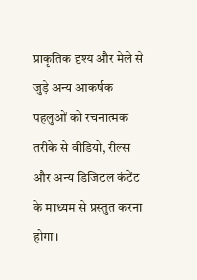प्राकृतिक दृश्य और मेले से जुड़े अन्य आकर्षक पहलुओं को रचनात्मक तरीके से वीडियो, रील्स और अन्य डिजिटल कंटेंट के माध्यम से प्रस्तुत करना होगा।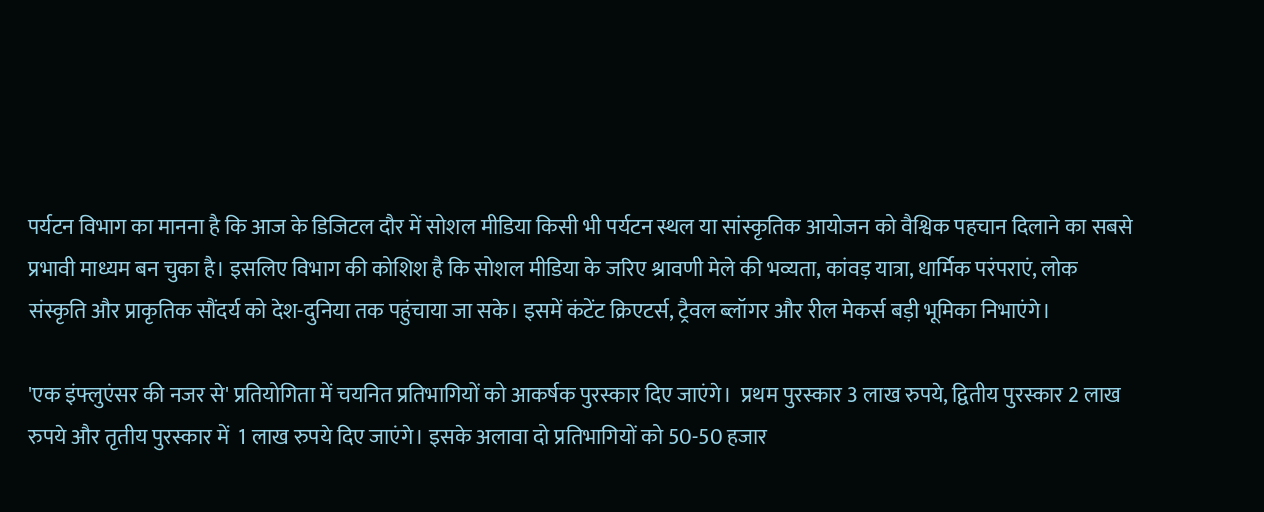पर्यटन विभाग का मानना है कि आज के डिजिटल दौर में सोशल मीडिया किसी भी पर्यटन स्थल या सांस्कृतिक आयोजन को वैश्विक पहचान दिलाने का सबसे प्रभावी माध्यम बन चुका है। इसलिए विभाग की कोशिश है कि सोशल मीडिया के जरिए श्रावणी मेले की भव्यता, कांवड़ यात्रा, धार्मिक परंपराएं, लोक संस्कृति और प्राकृतिक सौंदर्य को देश-दुनिया तक पहुंचाया जा सके। इसमें कंटेंट क्रिएटर्स, ट्रैवल ब्लॉगर और रील मेकर्स बड़ी भूमिका निभाएंगे।

'एक इंफ्लुएंसर की नजर से' प्रतियोगिता में चयनित प्रतिभागियों को आकर्षक पुरस्कार दिए जाएंगे।  प्रथम पुरस्कार 3 लाख रुपये, द्वितीय पुरस्कार 2 लाख रुपये और तृतीय पुरस्कार में  1 लाख रुपये दिए जाएंगे। इसके अलावा दो प्रतिभागियों को 50-50 हजार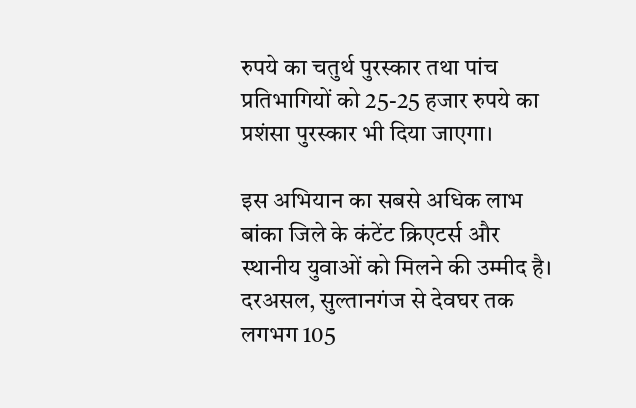रुपये का चतुर्थ पुरस्कार तथा पांच प्रतिभागियों को 25-25 हजार रुपये का प्रशंसा पुरस्कार भी दिया जाएगा।

इस अभियान का सबसे अधिक लाभ बांका जिले के कंटेंट क्रिएटर्स और स्थानीय युवाओं को मिलने की उम्मीद है। दरअसल, सुल्तानगंज से देवघर तक लगभग 105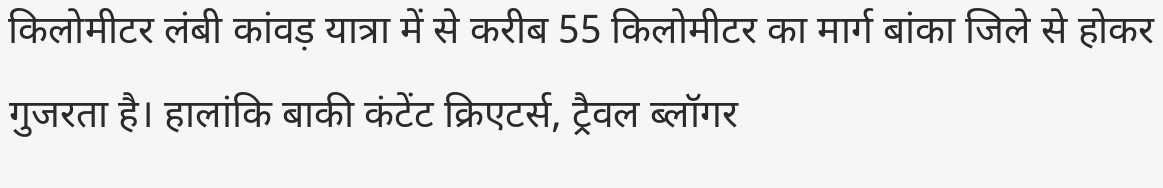किलोमीटर लंबी कांवड़ यात्रा में से करीब 55 किलोमीटर का मार्ग बांका जिले से होकर गुजरता है। हालांकि बाकी कंटेंट क्रिएटर्स, ट्रैवल ब्लॉगर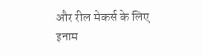और रील मेकर्स के लिए इनाम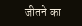जीतने का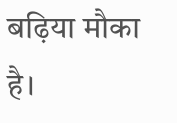बढ़िया मौका है।